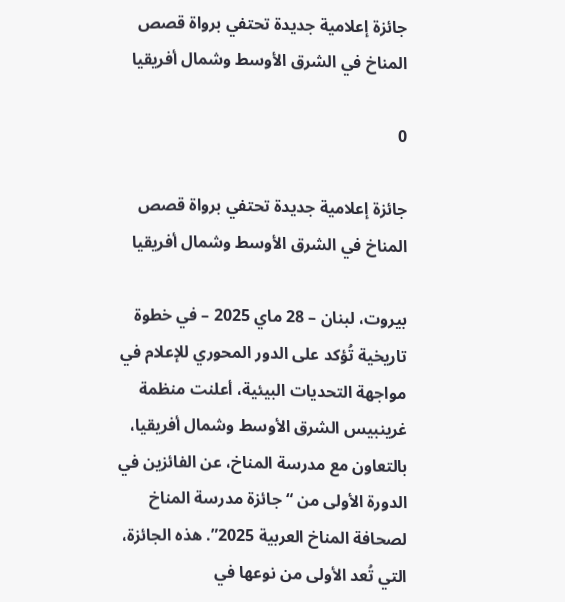جائزة إعلامية جديدة تحتفي برواة قصص المناخ في الشرق الأوسط وشمال أفريقيا

0

جائزة إعلامية جديدة تحتفي برواة قصص المناخ في الشرق الأوسط وشمال أفريقيا

بيروت، لبنان – 28 ماي 2025 – في خطوة تاريخية تُؤكد على الدور المحوري للإعلام في مواجهة التحديات البيئية، أعلنت منظمة غرينبيس الشرق الأوسط وشمال أفريقيا، بالتعاون مع مدرسة المناخ، عن الفائزين في الدورة الأولى من “جائزة مدرسة المناخ لصحافة المناخ العربية 2025”. هذه الجائزة، التي تُعد الأولى من نوعها في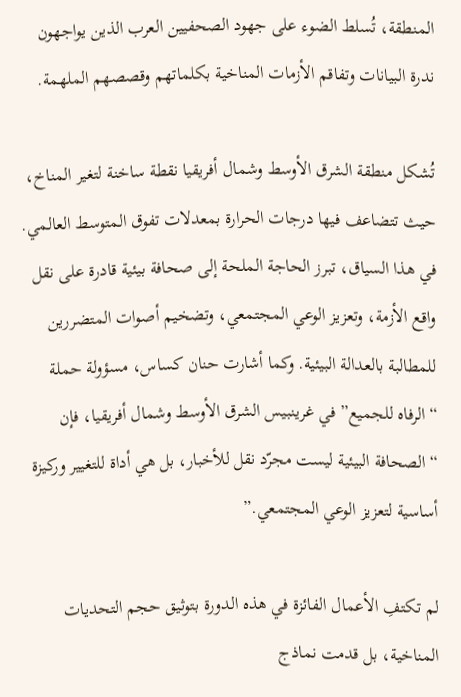المنطقة، تُسلط الضوء على جهود الصحفيين العرب الذين يواجهون ندرة البيانات وتفاقم الأزمات المناخية بكلماتهم وقصصهم الملهمة.

تُشكل منطقة الشرق الأوسط وشمال أفريقيا نقطة ساخنة لتغير المناخ، حيث تتضاعف فيها درجات الحرارة بمعدلات تفوق المتوسط العالمي. في هذا السياق، تبرز الحاجة الملحة إلى صحافة بيئية قادرة على نقل واقع الأزمة، وتعزيز الوعي المجتمعي، وتضخيم أصوات المتضررين للمطالبة بالعدالة البيئية. وكما أشارت حنان كساس، مسؤولة حملة “الرفاه للجميع” في غرينبيس الشرق الأوسط وشمال أفريقيا، فإن “الصحافة البيئية ليست مجرّد نقل للأخبار، بل هي أداة للتغيير وركيزة أساسية لتعزيز الوعي المجتمعي.”

لم تكتفِ الأعمال الفائزة في هذه الدورة بتوثيق حجم التحديات المناخية، بل قدمت نماذج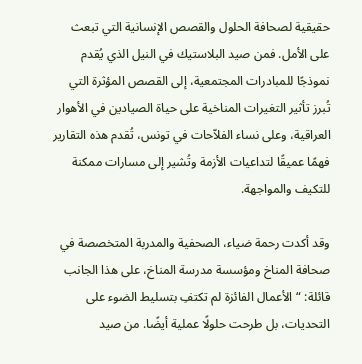حقيقية لصحافة الحلول والقصص الإنسانية التي تبعث على الأمل. فمن صيد البلاستيك في النيل الذي يُقدم نموذجًا للمبادرات المجتمعية، إلى القصص المؤثرة التي تُبرز تأثير التغيرات المناخية على حياة الصيادين في الأهوار العراقية، وعلى نساء الفلاّحات في تونس، تُقدم هذه التقارير فهمًا عميقًا لتداعيات الأزمة وتُشير إلى مسارات ممكنة للتكيف والمواجهة.

وقد أكدت رحمة ضياء، الصحفية والمدربة المتخصصة في صحافة المناخ ومؤسسة مدرسة المناخ، على هذا الجانب قائلة: “الأعمال الفائزة لم تكتفِ بتسليط الضوء على التحديات، بل طرحت حلولًا عملية أيضًا. من صيد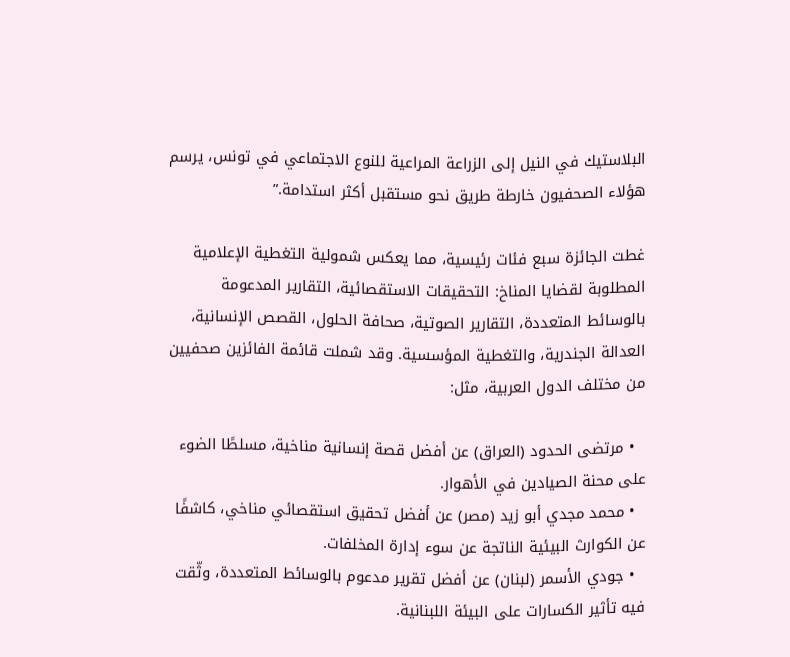البلاستيك في النيل إلى الزراعة المراعية للنوع الاجتماعي في تونس، يرسم هؤلاء الصحفيون خارطة طريق نحو مستقبل أكثر استدامة.”

غطت الجائزة سبع فئات رئيسية، مما يعكس شمولية التغطية الإعلامية المطلوبة لقضايا المناخ: التحقيقات الاستقصائية، التقارير المدعومة بالوسائط المتعددة، التقارير الصوتية، صحافة الحلول، القصص الإنسانية، العدالة الجندرية، والتغطية المؤسسية. وقد شملت قائمة الفائزين صحفيين من مختلف الدول العربية، مثل:

  • مرتضى الحدود (العراق) عن أفضل قصة إنسانية مناخية، مسلطًا الضوء على محنة الصيادين في الأهوار.
  • محمد مجدي أبو زيد (مصر) عن أفضل تحقيق استقصائي مناخي، كاشفًا عن الكوارث البيئية الناتجة عن سوء إدارة المخلفات.
  • جودي الأسمر (لبنان) عن أفضل تقرير مدعوم بالوسائط المتعددة، وثّقت فيه تأثير الكسارات على البيئة اللبنانية.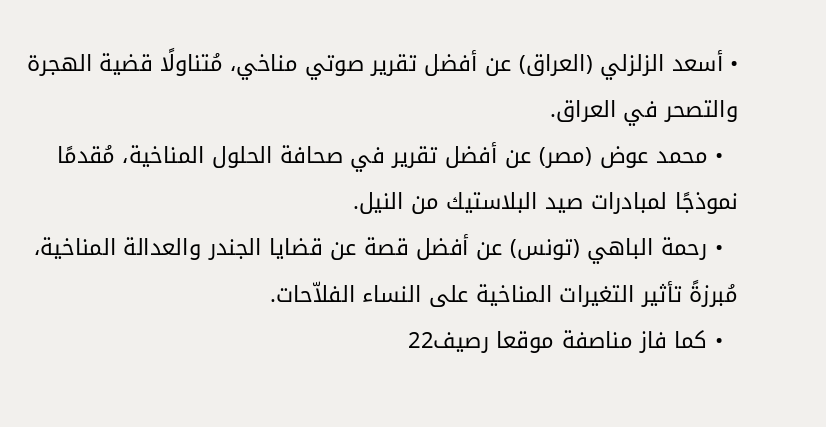• أسعد الزلزلي (العراق) عن أفضل تقرير صوتي مناخي، مُتناولًا قضية الهجرة والتصحر في العراق.
  • محمد عوض (مصر) عن أفضل تقرير في صحافة الحلول المناخية، مُقدمًا نموذجًا لمبادرات صيد البلاستيك من النيل.
  • رحمة الباهي (تونس) عن أفضل قصة عن قضايا الجندر والعدالة المناخية، مُبرزةً تأثير التغيرات المناخية على النساء الفلاّحات.
  • كما فاز مناصفة موقعا رصيف22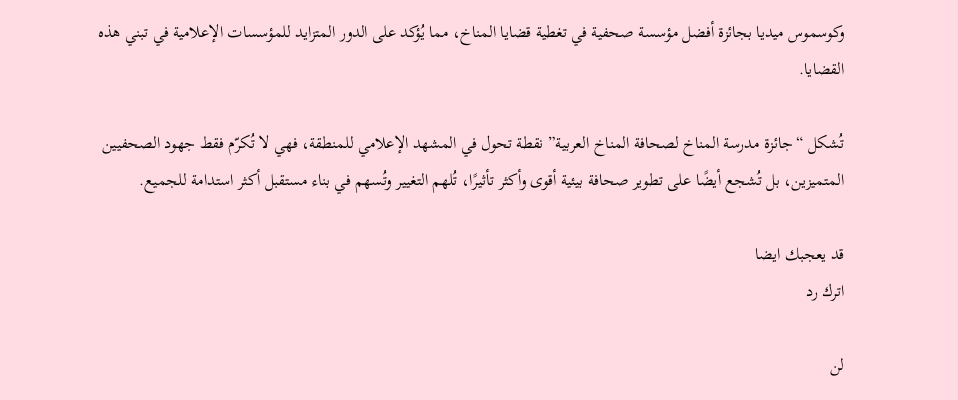وكوسموس ميديا بجائزة أفضل مؤسسة صحفية في تغطية قضايا المناخ، مما يُؤكد على الدور المتزايد للمؤسسات الإعلامية في تبني هذه القضايا.

تُشكل “جائزة مدرسة المناخ لصحافة المناخ العربية” نقطة تحول في المشهد الإعلامي للمنطقة، فهي لا تُكرّم فقط جهود الصحفيين المتميزين، بل تُشجع أيضًا على تطوير صحافة بيئية أقوى وأكثر تأثيرًا، تُلهم التغيير وتُسهم في بناء مستقبل أكثر استدامة للجميع.

قد يعجبك ايضا
اترك رد

لن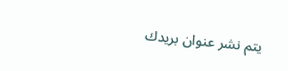يتم نشر عنوان بريدك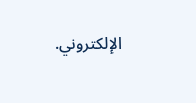الإلكتروني.